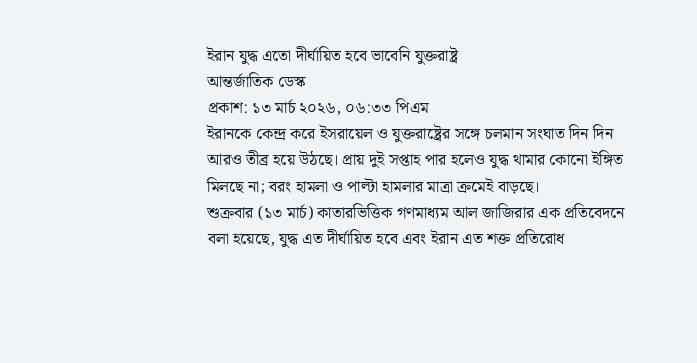ইরান যুদ্ধ এতো দীর্ঘায়িত হবে ভাবেনি যুক্তরাষ্ট্র
আন্তর্জাতিক ডেস্ক
প্রকাশ: ১৩ মার্চ ২০২৬, ০৬:৩৩ পিএম
ইরানকে কেন্দ্র করে ইসরায়েল ও যুক্তরাষ্ট্রের সঙ্গে চলমান সংঘাত দিন দিন আরও তীব্র হয়ে উঠছে। প্রায় দুই সপ্তাহ পার হলেও যুদ্ধ থামার কোনো ইঙ্গিত মিলছে না; বরং হামলা ও পাল্টা হামলার মাত্রা ক্রমেই বাড়ছে।
শুক্রবার (১৩ মার্চ) কাতারভিত্তিক গণমাধ্যম আল জাজিরার এক প্রতিবেদনে বলা হয়েছে, যুদ্ধ এত দীর্ঘায়িত হবে এবং ইরান এত শক্ত প্রতিরোধ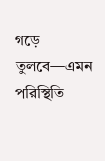গড়ে তুলবে—এমন পরিস্থিতি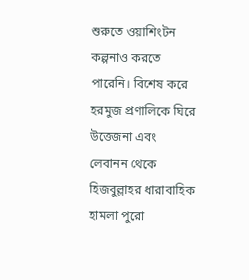শুরুতে ওয়াশিংটন কল্পনাও করতে পারেনি। বিশেষ করে হরমুজ প্রণালিকে ঘিরে উত্তেজনা এবং লেবানন থেকে হিজবুল্লাহর ধারাবাহিক হামলা পুরো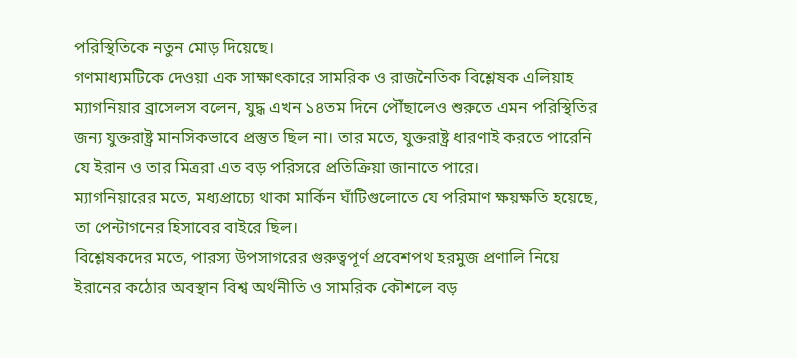পরিস্থিতিকে নতুন মোড় দিয়েছে।
গণমাধ্যমটিকে দেওয়া এক সাক্ষাৎকারে সামরিক ও রাজনৈতিক বিশ্লেষক এলিয়াহ ম্যাগনিয়ার ব্রাসেলস বলেন, যুদ্ধ এখন ১৪তম দিনে পৌঁছালেও শুরুতে এমন পরিস্থিতির জন্য যুক্তরাষ্ট্র মানসিকভাবে প্রস্তুত ছিল না। তার মতে, যুক্তরাষ্ট্র ধারণাই করতে পারেনি যে ইরান ও তার মিত্ররা এত বড় পরিসরে প্রতিক্রিয়া জানাতে পারে।
ম্যাগনিয়ারের মতে, মধ্যপ্রাচ্যে থাকা মার্কিন ঘাঁটিগুলোতে যে পরিমাণ ক্ষয়ক্ষতি হয়েছে, তা পেন্টাগনের হিসাবের বাইরে ছিল।
বিশ্লেষকদের মতে, পারস্য উপসাগরের গুরুত্বপূর্ণ প্রবেশপথ হরমুজ প্রণালি নিয়ে ইরানের কঠোর অবস্থান বিশ্ব অর্থনীতি ও সামরিক কৌশলে বড়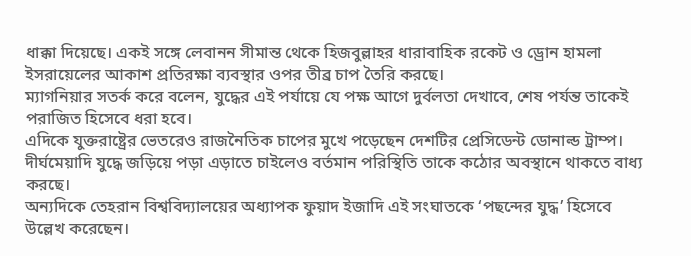ধাক্কা দিয়েছে। একই সঙ্গে লেবানন সীমান্ত থেকে হিজবুল্লাহর ধারাবাহিক রকেট ও ড্রোন হামলা ইসরায়েলের আকাশ প্রতিরক্ষা ব্যবস্থার ওপর তীব্র চাপ তৈরি করছে।
ম্যাগনিয়ার সতর্ক করে বলেন, যুদ্ধের এই পর্যায়ে যে পক্ষ আগে দুর্বলতা দেখাবে, শেষ পর্যন্ত তাকেই পরাজিত হিসেবে ধরা হবে।
এদিকে যুক্তরাষ্ট্রের ভেতরেও রাজনৈতিক চাপের মুখে পড়েছেন দেশটির প্রেসিডেন্ট ডোনাল্ড ট্রাম্প। দীর্ঘমেয়াদি যুদ্ধে জড়িয়ে পড়া এড়াতে চাইলেও বর্তমান পরিস্থিতি তাকে কঠোর অবস্থানে থাকতে বাধ্য করছে।
অন্যদিকে তেহরান বিশ্ববিদ্যালয়ের অধ্যাপক ফুয়াদ ইজাদি এই সংঘাতকে ‘পছন্দের যুদ্ধ’ হিসেবে উল্লেখ করেছেন।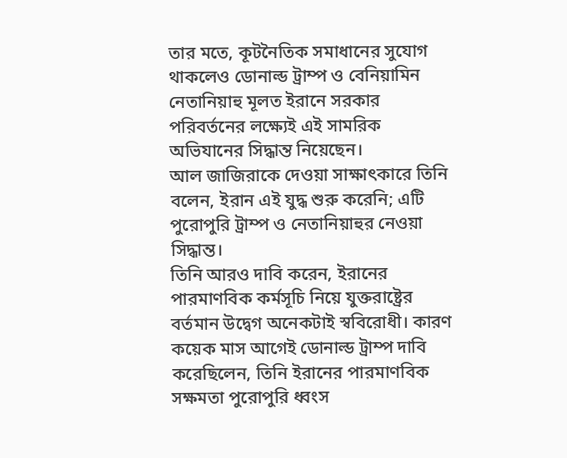তার মতে, কূটনৈতিক সমাধানের সুযোগ থাকলেও ডোনাল্ড ট্রাম্প ও বেনিয়ামিন নেতানিয়াহু মূলত ইরানে সরকার পরিবর্তনের লক্ষ্যেই এই সামরিক অভিযানের সিদ্ধান্ত নিয়েছেন।
আল জাজিরাকে দেওয়া সাক্ষাৎকারে তিনি বলেন, ইরান এই যুদ্ধ শুরু করেনি; এটি পুরোপুরি ট্রাম্প ও নেতানিয়াহুর নেওয়া সিদ্ধান্ত।
তিনি আরও দাবি করেন, ইরানের পারমাণবিক কর্মসূচি নিয়ে যুক্তরাষ্ট্রের বর্তমান উদ্বেগ অনেকটাই স্ববিরোধী। কারণ কয়েক মাস আগেই ডোনাল্ড ট্রাম্প দাবি করেছিলেন, তিনি ইরানের পারমাণবিক সক্ষমতা পুরোপুরি ধ্বংস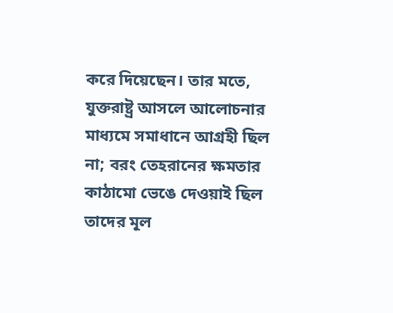করে দিয়েছেন। তার মতে, যুক্তরাষ্ট্র আসলে আলোচনার মাধ্যমে সমাধানে আগ্রহী ছিল না; বরং তেহরানের ক্ষমতার কাঠামো ভেঙে দেওয়াই ছিল তাদের মূল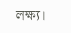লক্ষ্য।